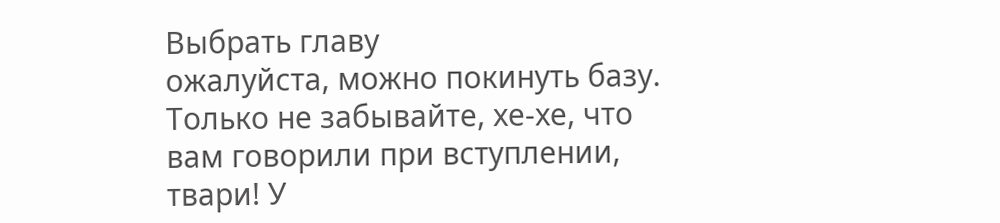Выбрать главу
ожалуйста, можно покинуть базу. Только не забывайте, хе-хе, что вам говорили при вступлении, твари! У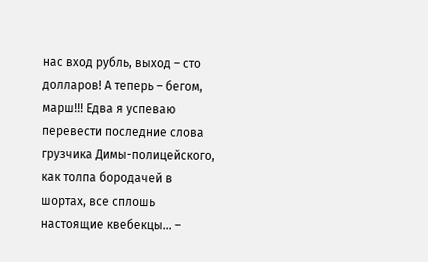нас вход рубль, выход – сто долларов! А теперь – бегом, марш!!! Едва я успеваю перевести последние слова грузчика Димы-полицейского, как толпа бородачей в шортах, все сплошь настоящие квебекцы… –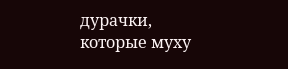дурачки, которые муху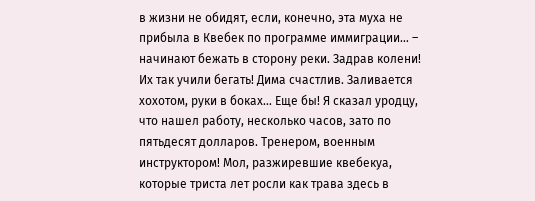в жизни не обидят, если, конечно, эта муха не прибыла в Квебек по программе иммиграции… – начинают бежать в сторону реки. Задрав колени! Их так учили бегать! Дима счастлив. Заливается хохотом, руки в боках… Еще бы! Я сказал уродцу, что нашел работу, несколько часов, зато по пятьдесят долларов. Тренером, военным инструктором! Мол, разжиревшие квебекуа, которые триста лет росли как трава здесь в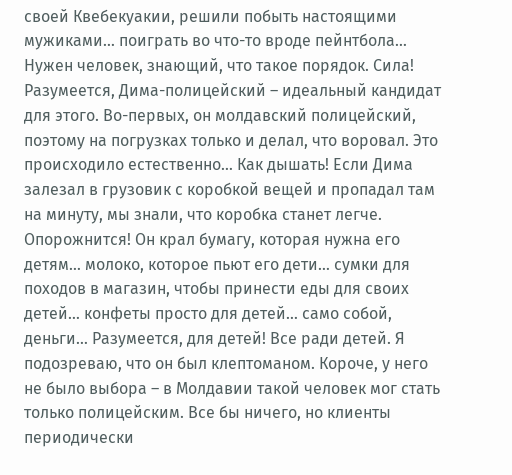своей Квебекуакии, решили побыть настоящими мужиками… поиграть во что-то вроде пейнтбола… Нужен человек, знающий, что такое порядок. Сила! Разумеется, Дима-полицейский – идеальный кандидат для этого. Во-первых, он молдавский полицейский, поэтому на погрузках только и делал, что воровал. Это происходило естественно… Как дышать! Если Дима залезал в грузовик с коробкой вещей и пропадал там на минуту, мы знали, что коробка станет легче. Опорожнится! Он крал бумагу, которая нужна его детям… молоко, которое пьют его дети… сумки для походов в магазин, чтобы принести еды для своих детей… конфеты просто для детей… само собой, деньги… Разумеется, для детей! Все ради детей. Я подозреваю, что он был клептоманом. Короче, у него не было выбора – в Молдавии такой человек мог стать только полицейским. Все бы ничего, но клиенты периодически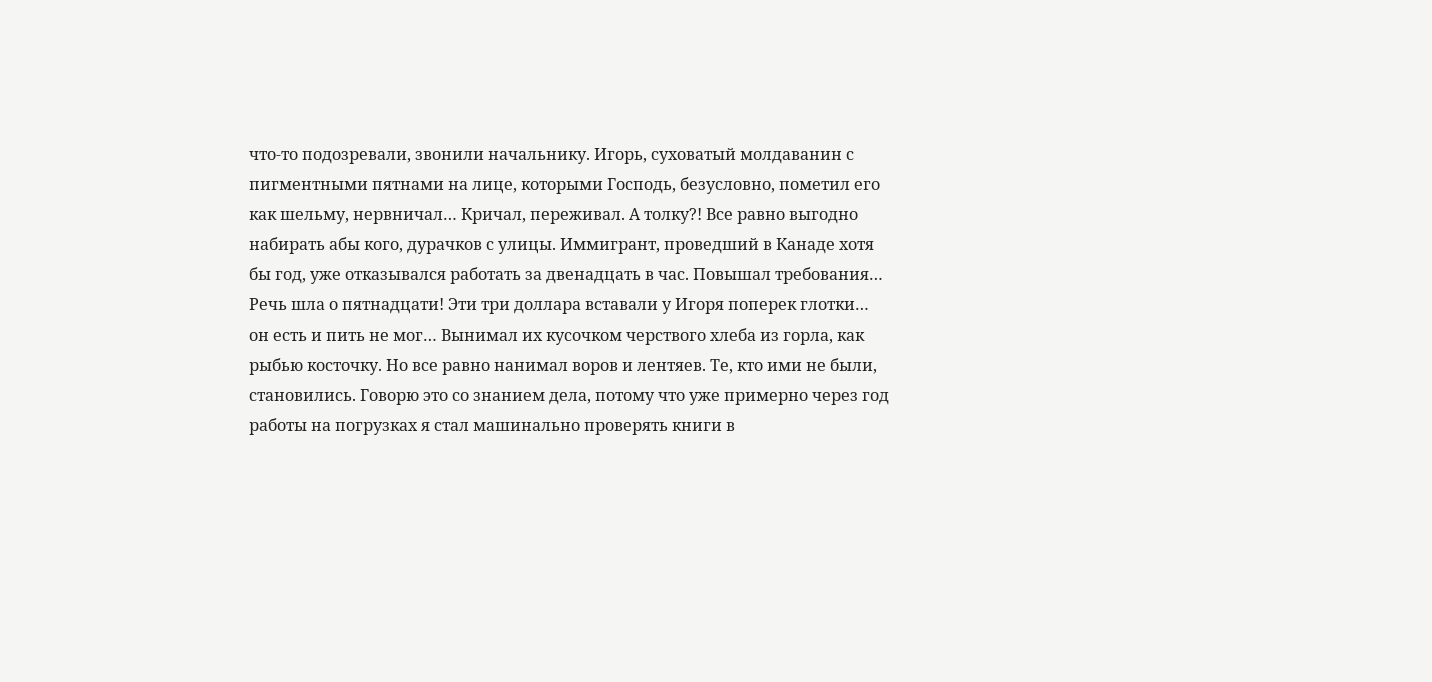что-то подозревали, звонили начальнику. Игорь, суховатый молдаванин с пигментными пятнами на лице, которыми Господь, безусловно, пометил его как шельму, нервничал… Кричал, переживал. А толку?! Все равно выгодно набирать абы кого, дурачков с улицы. Иммигрант, проведший в Канаде хотя бы год, уже отказывался работать за двенадцать в час. Повышал требования… Речь шла о пятнадцати! Эти три доллара вставали у Игоря поперек глотки… он есть и пить не мог… Вынимал их кусочком черствого хлеба из горла, как рыбью косточку. Но все равно нанимал воров и лентяев. Те, кто ими не были, становились. Говорю это со знанием дела, потому что уже примерно через год работы на погрузках я стал машинально проверять книги в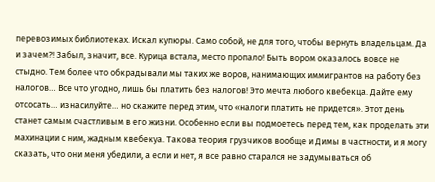перевозимых библиотеках. Искал купюры. Само собой, не для того, чтобы вернуть владельцам. Да и зачем?! Забыл, значит, все. Курица встала, место пропало! Быть вором оказалось вовсе не стыдно. Тем более что обкрадывали мы таких же воров, нанимающих иммигрантов на работу без налогов… Все что угодно, лишь бы платить без налогов! Это мечта любого квебекца. Дайте ему отсосать… изнасилуйте… но скажите перед этим, что «налоги платить не придется». Этот день станет самым счастливым в его жизни. Особенно если вы подмоетесь перед тем, как проделать эти махинации с ним, жадным квебекуа. Такова теория грузчиков вообще и Димы в частности, и я могу сказать, что они меня убедили, а если и нет, я все равно старался не задумываться об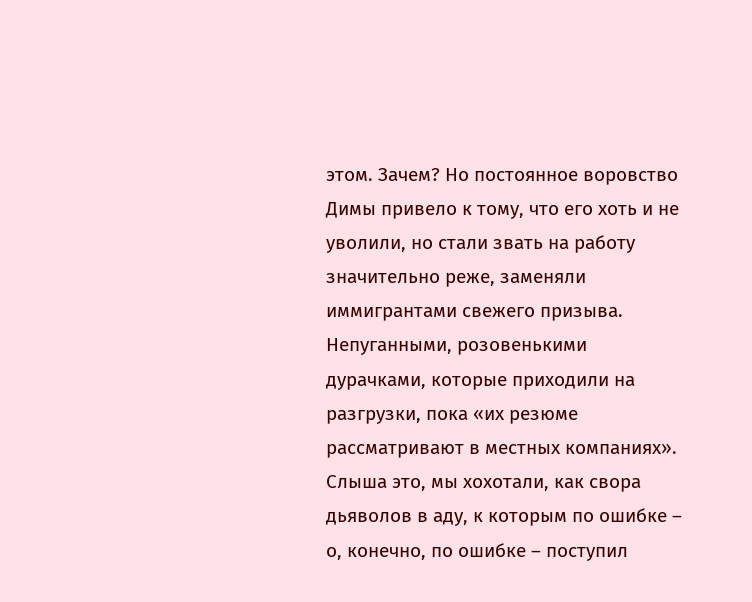этом. Зачем? Но постоянное воровство Димы привело к тому, что его хоть и не уволили, но стали звать на работу значительно реже, заменяли иммигрантами свежего призыва. Непуганными, розовенькими дурачками, которые приходили на разгрузки, пока «их резюме рассматривают в местных компаниях». Слыша это, мы хохотали, как свора дьяволов в аду, к которым по ошибке – о, конечно, по ошибке – поступил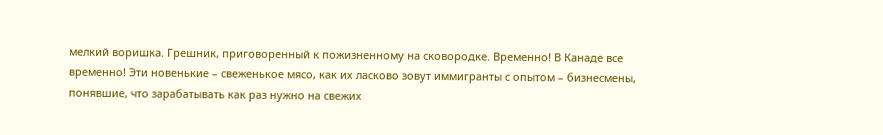мелкий воришка. Грешник, приговоренный к пожизненному на сковородке. Временно! В Канаде все временно! Эти новенькие – свеженькое мясо, как их ласково зовут иммигранты с опытом – бизнесмены, понявшие, что зарабатывать как раз нужно на свежих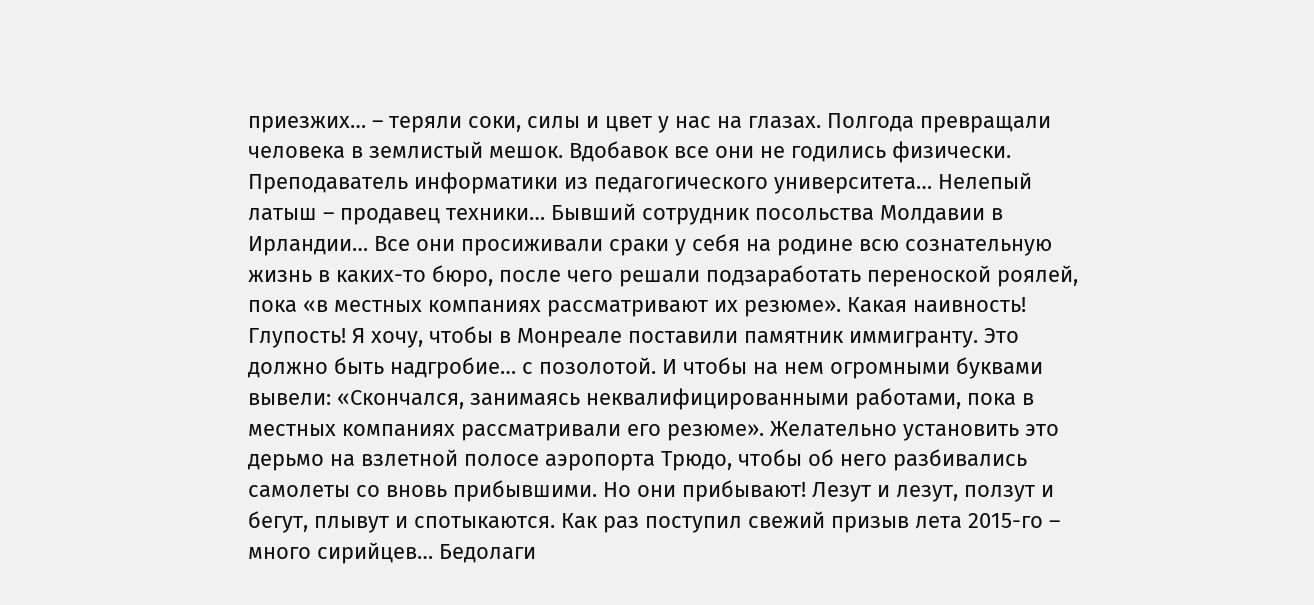приезжих… – теряли соки, силы и цвет у нас на глазах. Полгода превращали человека в землистый мешок. Вдобавок все они не годились физически. Преподаватель информатики из педагогического университета… Нелепый латыш – продавец техники… Бывший сотрудник посольства Молдавии в Ирландии… Все они просиживали сраки у себя на родине всю сознательную жизнь в каких-то бюро, после чего решали подзаработать переноской роялей, пока «в местных компаниях рассматривают их резюме». Какая наивность! Глупость! Я хочу, чтобы в Монреале поставили памятник иммигранту. Это должно быть надгробие… с позолотой. И чтобы на нем огромными буквами вывели: «Скончался, занимаясь неквалифицированными работами, пока в местных компаниях рассматривали его резюме». Желательно установить это дерьмо на взлетной полосе аэропорта Трюдо, чтобы об него разбивались самолеты со вновь прибывшими. Но они прибывают! Лезут и лезут, ползут и бегут, плывут и спотыкаются. Как раз поступил свежий призыв лета 2015-го – много сирийцев… Бедолаги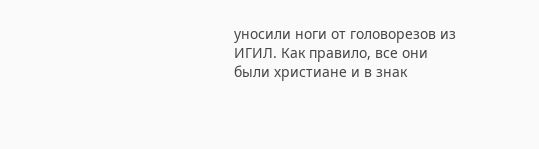уносили ноги от головорезов из ИГИЛ. Как правило, все они были христиане и в знак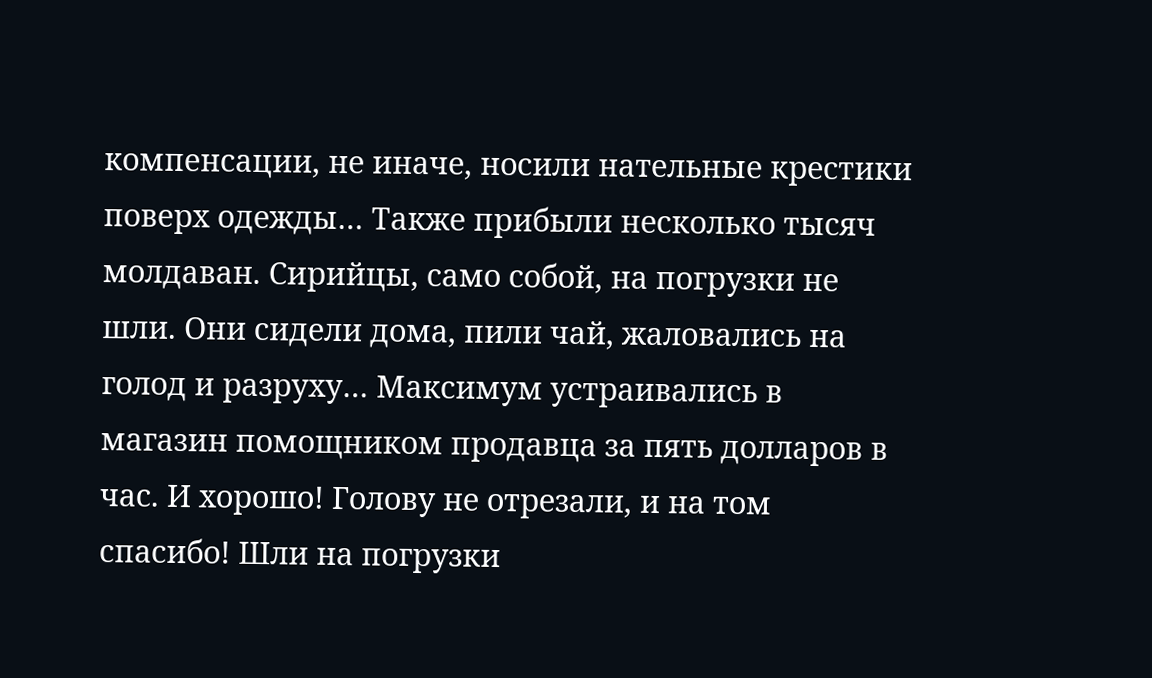компенсации, не иначе, носили нательные крестики поверх одежды… Также прибыли несколько тысяч молдаван. Сирийцы, само собой, на погрузки не шли. Они сидели дома, пили чай, жаловались на голод и разруху… Максимум устраивались в магазин помощником продавца за пять долларов в час. И хорошо! Голову не отрезали, и на том спасибо! Шли на погрузки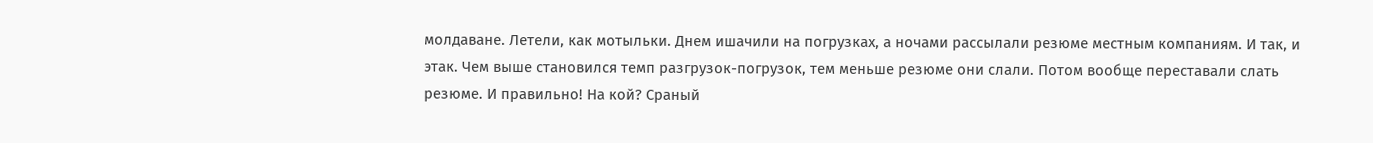молдаване. Летели, как мотыльки. Днем ишачили на погрузках, а ночами рассылали резюме местным компаниям. И так, и этак. Чем выше становился темп разгрузок-погрузок, тем меньше резюме они слали. Потом вообще переставали слать резюме. И правильно! На кой? Сраный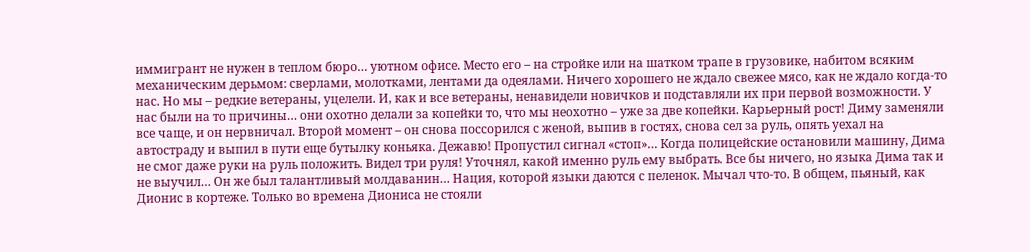иммигрант не нужен в теплом бюро… уютном офисе. Место его – на стройке или на шатком трапе в грузовике, набитом всяким механическим дерьмом: сверлами, молотками, лентами да одеялами. Ничего хорошего не ждало свежее мясо, как не ждало когда-то нас. Но мы – редкие ветераны, уцелели. И, как и все ветераны, ненавидели новичков и подставляли их при первой возможности. У нас были на то причины… они охотно делали за копейки то, что мы неохотно – уже за две копейки. Карьерный рост! Диму заменяли все чаще, и он нервничал. Второй момент – он снова поссорился с женой, выпив в гостях, снова сел за руль, опять уехал на автостраду и выпил в пути еще бутылку коньяка. Дежавю! Пропустил сигнал «стоп»… Когда полицейские остановили машину, Дима не смог даже руки на руль положить. Видел три руля! Уточнял, какой именно руль ему выбрать. Все бы ничего, но языка Дима так и не выучил… Он же был талантливый молдаванин… Нация, которой языки даются с пеленок. Мычал что-то. В общем, пьяный, как Дионис в кортеже. Только во времена Диониса не стояли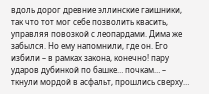вдоль дорог древние эллинские гаишники, так что тот мог себе позволить квасить, управляя повозкой с леопардами. Дима же забылся. Но ему напомнили, где он. Его избили – в рамках закона, конечно! пару ударов дубинкой по башке… почкам… – ткнули мордой в асфальт, прошлись сверху…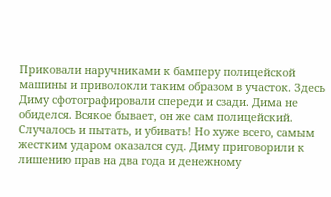Приковали наручниками к бамперу полицейской машины и приволокли таким образом в участок. Здесь Диму сфотографировали спереди и сзади. Дима не обиделся. Всякое бывает, он же сам полицейский. Случалось и пытать, и убивать! Но хуже всего, самым жестким ударом оказался суд. Диму приговорили к лишению прав на два года и денежному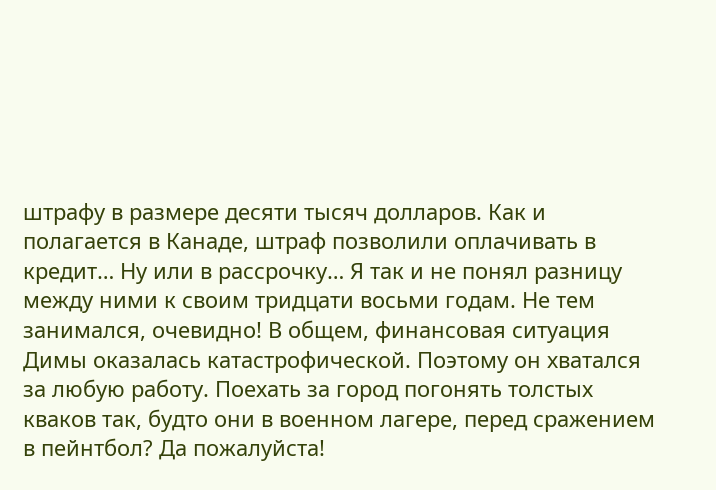штрафу в размере десяти тысяч долларов. Как и полагается в Канаде, штраф позволили оплачивать в кредит… Ну или в рассрочку… Я так и не понял разницу между ними к своим тридцати восьми годам. Не тем занимался, очевидно! В общем, финансовая ситуация Димы оказалась катастрофической. Поэтому он хватался за любую работу. Поехать за город погонять толстых кваков так, будто они в военном лагере, перед сражением в пейнтбол? Да пожалуйста!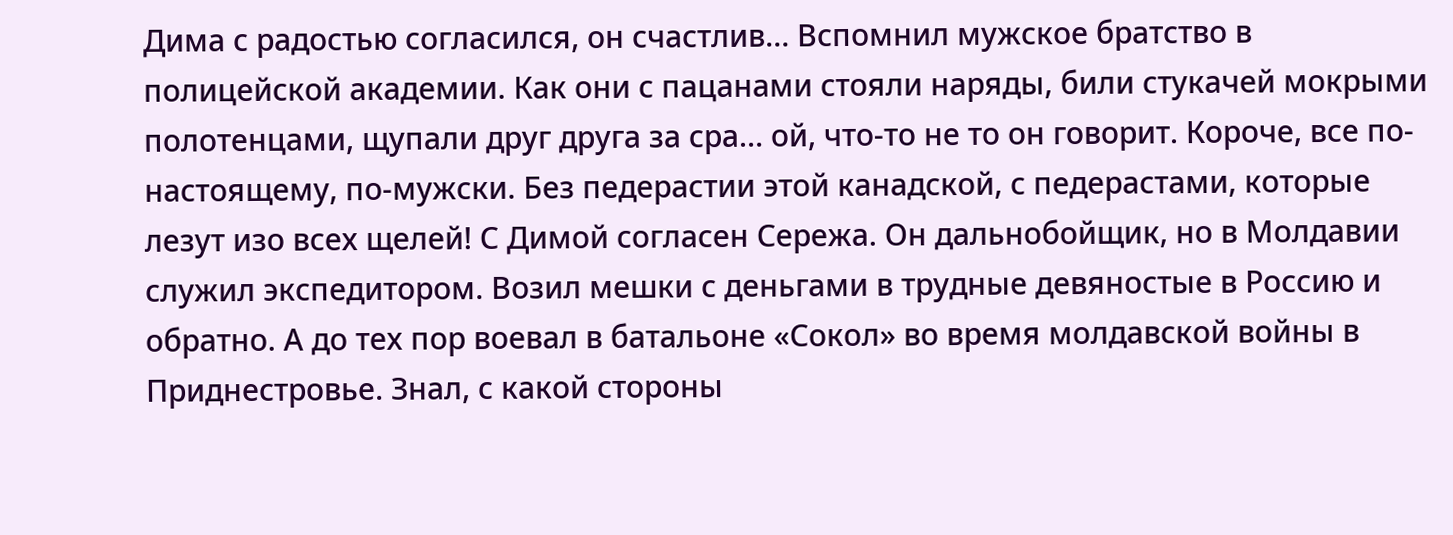Дима с радостью согласился, он счастлив… Вспомнил мужское братство в полицейской академии. Как они с пацанами стояли наряды, били стукачей мокрыми полотенцами, щупали друг друга за сра… ой, что-то не то он говорит. Короче, все по-настоящему, по-мужски. Без педерастии этой канадской, с педерастами, которые лезут изо всех щелей! С Димой согласен Сережа. Он дальнобойщик, но в Молдавии служил экспедитором. Возил мешки с деньгами в трудные девяностые в Россию и обратно. А до тех пор воевал в батальоне «Сокол» во время молдавской войны в Приднестровье. Знал, с какой стороны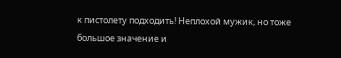к пистолету подходить! Неплохой мужик, но тоже большое значение и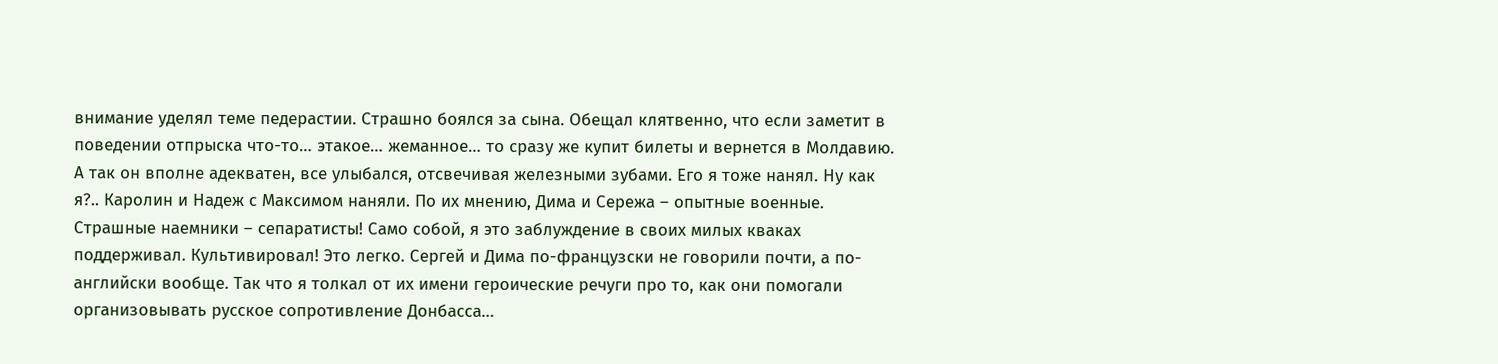внимание уделял теме педерастии. Страшно боялся за сына. Обещал клятвенно, что если заметит в поведении отпрыска что-то… этакое… жеманное… то сразу же купит билеты и вернется в Молдавию. А так он вполне адекватен, все улыбался, отсвечивая железными зубами. Его я тоже нанял. Ну как я?.. Каролин и Надеж с Максимом наняли. По их мнению, Дима и Сережа – опытные военные. Страшные наемники – сепаратисты! Само собой, я это заблуждение в своих милых кваках поддерживал. Культивировал! Это легко. Сергей и Дима по-французски не говорили почти, а по-английски вообще. Так что я толкал от их имени героические речуги про то, как они помогали организовывать русское сопротивление Донбасса…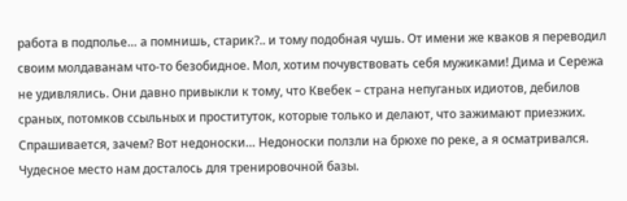работа в подполье… а помнишь, старик?.. и тому подобная чушь. От имени же кваков я переводил своим молдаванам что-то безобидное. Мол, хотим почувствовать себя мужиками! Дима и Сережа не удивлялись. Они давно привыкли к тому, что Квебек – страна непуганых идиотов, дебилов сраных, потомков ссыльных и проституток, которые только и делают, что зажимают приезжих. Спрашивается, зачем? Вот недоноски… Недоноски ползли на брюхе по реке, а я осматривался. Чудесное место нам досталось для тренировочной базы.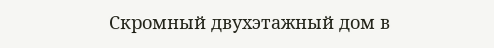Скромный двухэтажный дом в